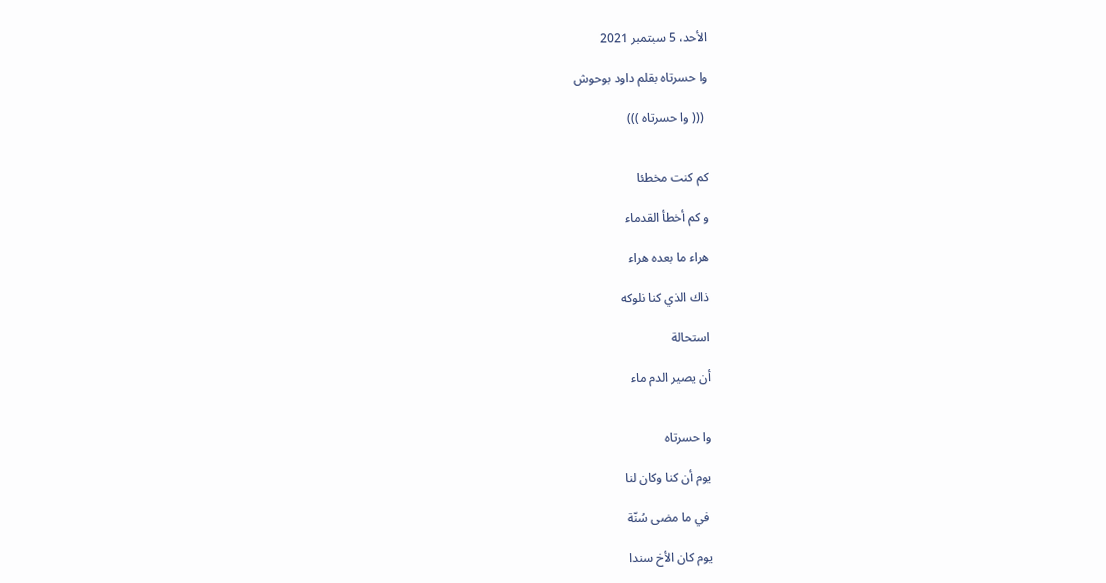الأحد، 5 سبتمبر 2021

وا حسرتاه بقلم داود بوحوش

 ((( وا حسرتاه )))


كم كنت مخطئا

و كم أخطأ القدماء

هراء ما بعده هراء

ذاك الذي كنا نلوكه

استحالة

أن يصير الدم ماء


وا حسرتاه

يوم أن كنا وكان لنا

 في ما مضى سُنّة

يوم كان الأخ سندا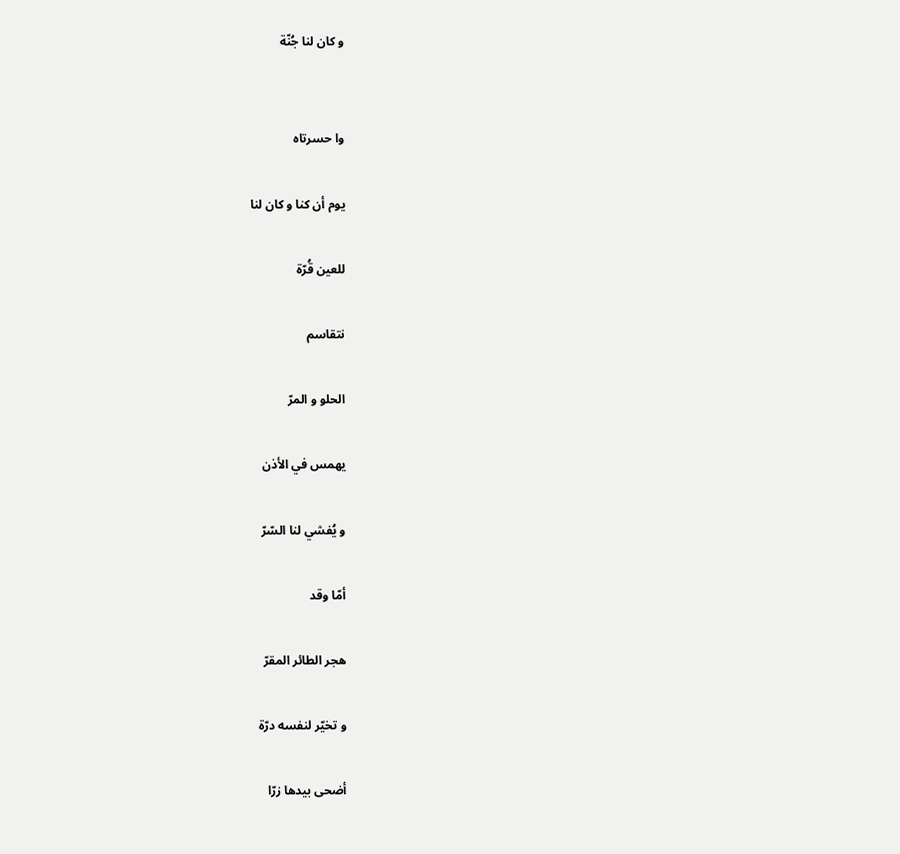و كان لنا جُنّة


وا حسرتاه

يوم أن كنا و كان لنا

للعين قُرّة

نتقاسم

الحلو و المرّ

يهمس في الأذن

و يُفشي لنا السّرّ

أمّا وقد

هجر الطائر المقرّ

و تخيّر لنفسه درّة

أضحى بيدها زرّا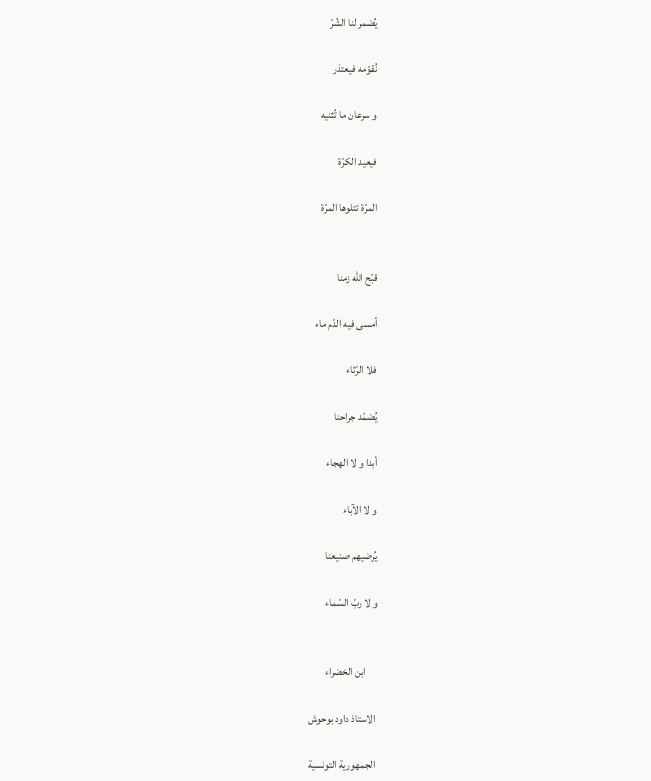يُضمر لنا الشّرّ

نُقوّمه فيعتذر

و سرعان ما تُثنيه

فيعيد الكرّة

المرّة تتلوها المرّة


قبّح الله زمنا

أمسى فيه الدّم ماء

فلا الرّثاء

يُضمّد جراحنا

أبدا و لا الهجاء

و لا الآباء

يُرضيهم صنيعنا

و لا ربّ السّماء


     ابن الخضراء

 الاستاذ داود بوحوش

 الجمهورية التونسية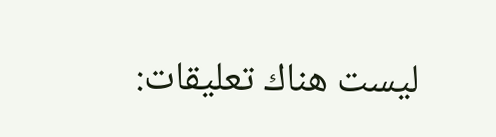ليست هناك تعليقات: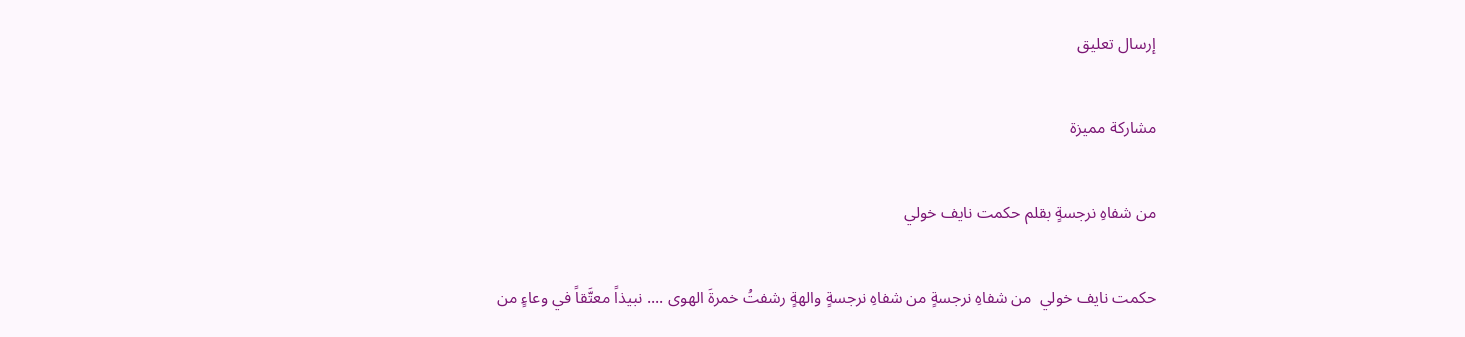إرسال تعليق

مشاركة مميزة

من شفاهِ نرجسةٍ بقلم حكمت نايف خولي

حكمت نايف خولي  من شفاهِ نرجسةٍ من شفاهِ نرجسةٍ والهةٍ رشفتُ خمرةَ الهوى .... نبيذاً معتَّقاً في وعاءٍ من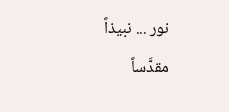نور ... نبيذاً مقدَّساً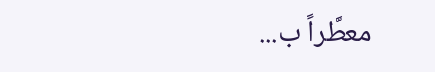معطَّراً ب...